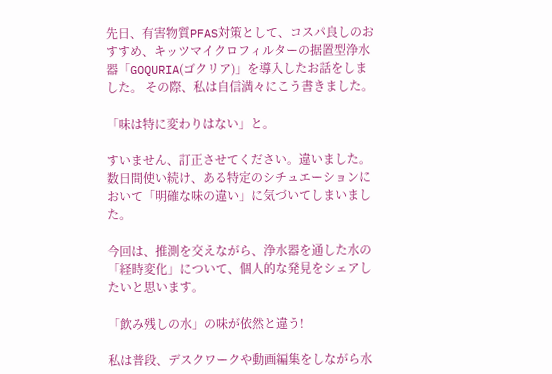先日、有害物質PFAS対策として、コスパ良しのおすすめ、キッツマイクロフィルターの据置型浄水器「GOQURIA(ゴクリア)」を導入したお話をしました。 その際、私は自信満々にこう書きました。

「味は特に変わりはない」と。

すいません、訂正させてください。違いました。 数日間使い続け、ある特定のシチュエーションにおいて「明確な味の違い」に気づいてしまいました。

今回は、推測を交えながら、浄水器を通した水の「経時変化」について、個人的な発見をシェアしたいと思います。

「飲み残しの水」の味が依然と違う!

私は普段、デスクワークや動画編集をしながら水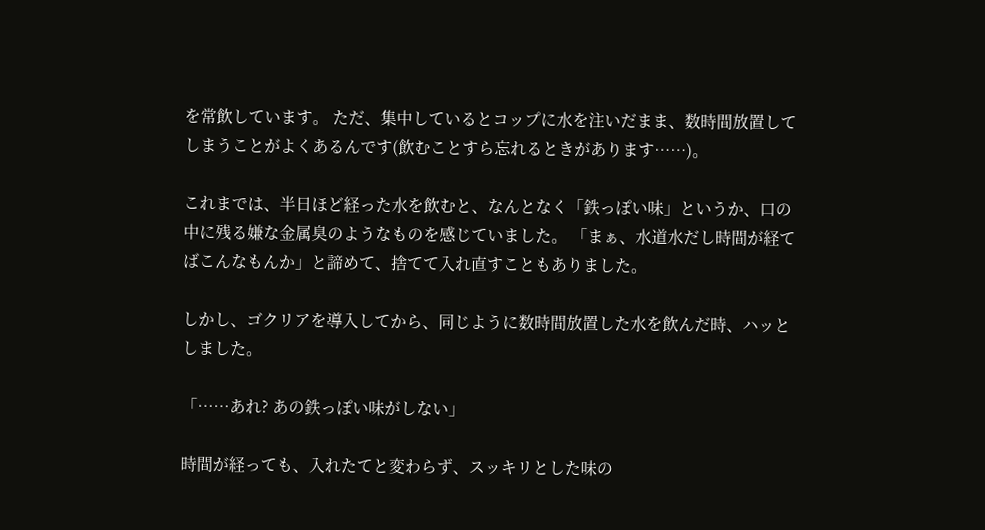を常飲しています。 ただ、集中しているとコップに水を注いだまま、数時間放置してしまうことがよくあるんです(飲むことすら忘れるときがあります……)。

これまでは、半日ほど経った水を飲むと、なんとなく「鉄っぽい味」というか、口の中に残る嫌な金属臭のようなものを感じていました。 「まぁ、水道水だし時間が経てばこんなもんか」と諦めて、捨てて入れ直すこともありました。

しかし、ゴクリアを導入してから、同じように数時間放置した水を飲んだ時、ハッとしました。

「……あれ? あの鉄っぽい味がしない」

時間が経っても、入れたてと変わらず、スッキリとした味の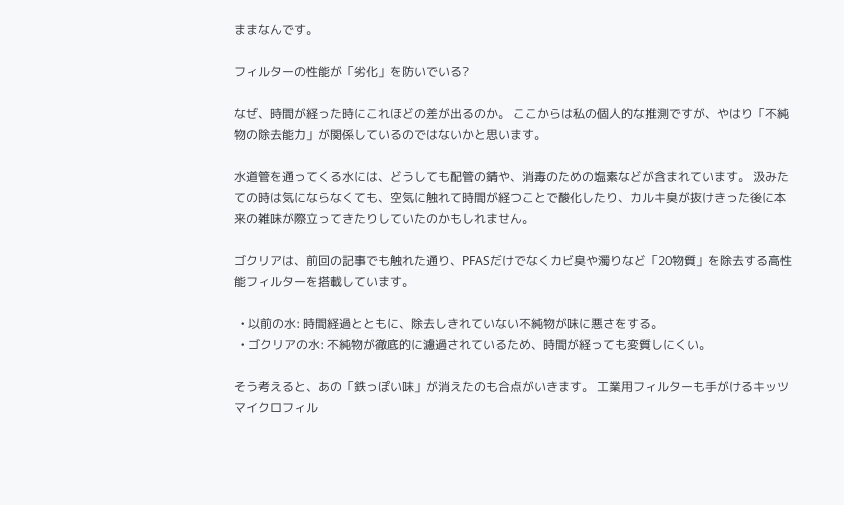ままなんです。

フィルターの性能が「劣化」を防いでいる?

なぜ、時間が経った時にこれほどの差が出るのか。 ここからは私の個人的な推測ですが、やはり「不純物の除去能力」が関係しているのではないかと思います。

水道管を通ってくる水には、どうしても配管の錆や、消毒のための塩素などが含まれています。 汲みたての時は気にならなくても、空気に触れて時間が経つことで酸化したり、カルキ臭が抜けきった後に本来の雑味が際立ってきたりしていたのかもしれません。

ゴクリアは、前回の記事でも触れた通り、PFASだけでなくカビ臭や濁りなど「20物質」を除去する高性能フィルターを搭載しています。

  • 以前の水: 時間経過とともに、除去しきれていない不純物が味に悪さをする。
  • ゴクリアの水: 不純物が徹底的に濾過されているため、時間が経っても変質しにくい。

そう考えると、あの「鉄っぽい味」が消えたのも合点がいきます。 工業用フィルターも手がけるキッツマイクロフィル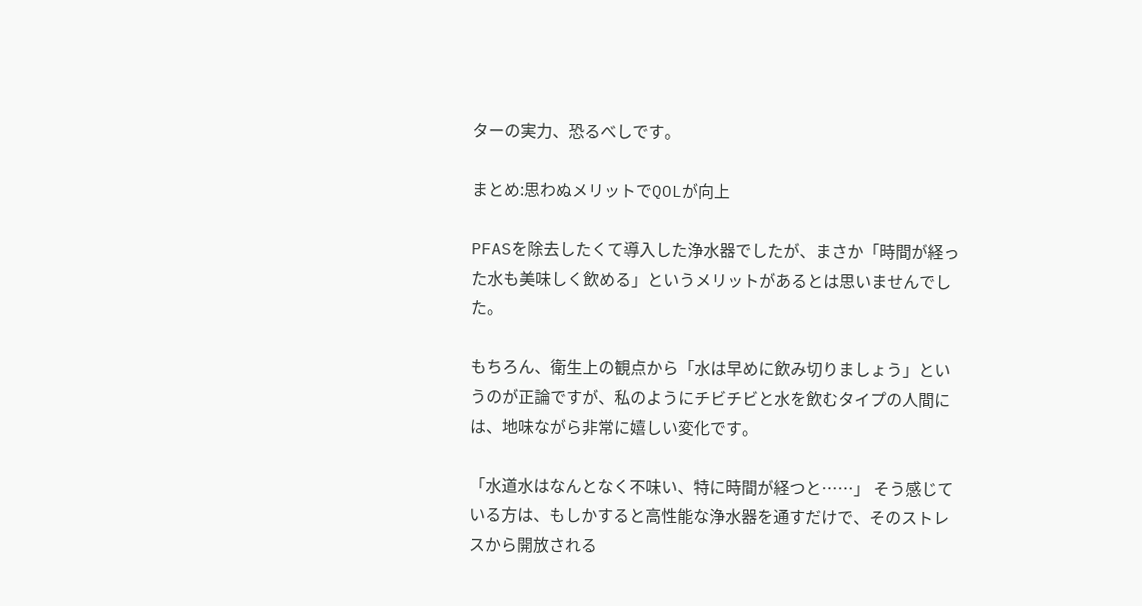ターの実力、恐るべしです。

まとめ:思わぬメリットでQOLが向上

PFASを除去したくて導入した浄水器でしたが、まさか「時間が経った水も美味しく飲める」というメリットがあるとは思いませんでした。

もちろん、衛生上の観点から「水は早めに飲み切りましょう」というのが正論ですが、私のようにチビチビと水を飲むタイプの人間には、地味ながら非常に嬉しい変化です。

「水道水はなんとなく不味い、特に時間が経つと……」 そう感じている方は、もしかすると高性能な浄水器を通すだけで、そのストレスから開放される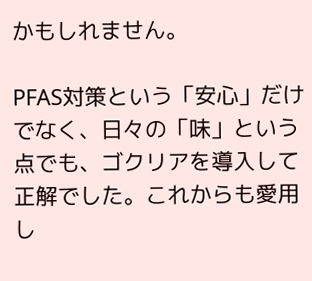かもしれません。

PFAS対策という「安心」だけでなく、日々の「味」という点でも、ゴクリアを導入して正解でした。これからも愛用し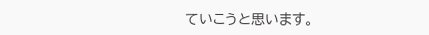ていこうと思います。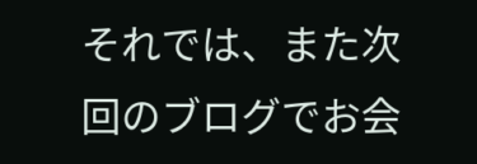それでは、また次回のブログでお会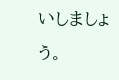いしましょう。